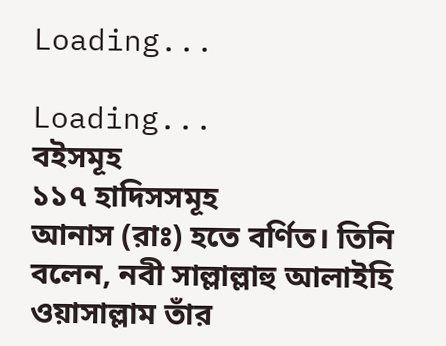Loading...

Loading...
বইসমূহ
১১৭ হাদিসসমূহ
আনাস (রাঃ) হতে বর্ণিত। তিনি বলেন, নবী সাল্লাল্লাহু আলাইহি ওয়াসাল্লাম তাঁর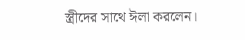স্ত্রীদের সাথে ঈলা করলেন।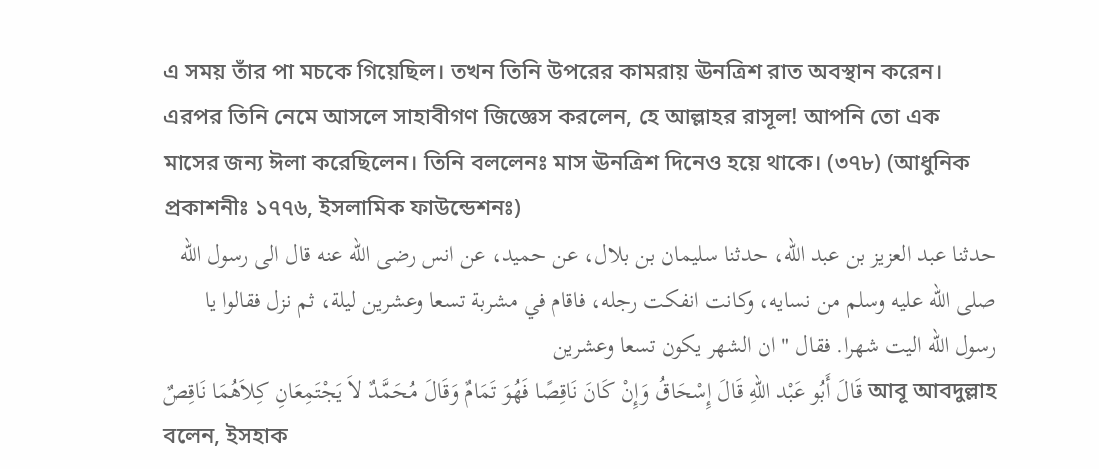এ সময় তাঁর পা মচকে গিয়েছিল। তখন তিনি উপরের কামরায় ঊনত্রিশ রাত অবস্থান করেন। এরপর তিনি নেমে আসলে সাহাবীগণ জিজ্ঞেস করলেন, হে আল্লাহর রাসূল! আপনি তো এক মাসের জন্য ঈলা করেছিলেন। তিনি বললেনঃ মাস ঊনত্রিশ দিনেও হয়ে থাকে। (৩৭৮) (আধুনিক প্রকাশনীঃ ১৭৭৬, ইসলামিক ফাউন্ডেশনঃ)
حدثنا عبد العزيز بن عبد الله، حدثنا سليمان بن بلال، عن حميد، عن انس رضى الله عنه قال الى رسول الله صلى الله عليه وسلم من نسايه، وكانت انفكت رجله، فاقام في مشربة تسعا وعشرين ليلة، ثم نزل فقالوا يا رسول الله اليت شهرا. فقال " ان الشهر يكون تسعا وعشرين
قَالَ أَبُو عَبْد اللهِ قَالَ إِسْحَاقُ وَإِنْ كَانَ نَاقِصًا فَهُوَ تَمَامٌ وَقَالَ مُحَمَّدٌ لاَ يَجْتَمِعَانِ كِلاَهُمَا نَاقِصٌ আবূ আবদুল্লাহ বলেন, ইসহাক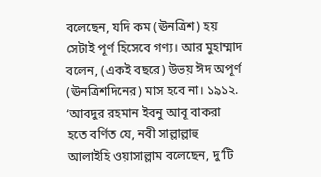বলেছেন, যদি কম (ঊনত্রিশ) হয় সেটাই পূর্ণ হিসেবে গণ্য। আর মুহাম্মাদ বলেন, (একই বছরে) উভয় ঈদ অপূর্ণ (ঊনত্রিশদিনের) মাস হবে না। ১৯১২. ‘আবদুর রহমান ইবনু আবূ বাকরা হতে বর্ণিত যে, নবী সাল্লাল্লাহু আলাইহি ওয়াসাল্লাম বলেছেন, দু’টি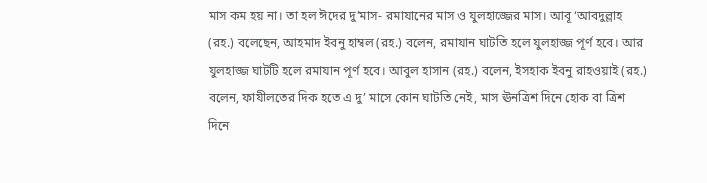মাস কম হয় না। তা হল ঈদের দু’মাস- রমাযানের মাস ও যুলহাজ্জের মাস। আবূ ‘আবদুল্লাহ (রহ.) বলেছেন, আহমাদ ইবনু হাম্বল (রহ.) বলেন, রমাযান ঘাটতি হলে যুলহাজ্জ পূর্ণ হবে। আর যুলহাজ্জ ঘাটটি হলে রমাযান পূর্ণ হবে। আবুল হাসান (রহ.) বলেন, ইসহাক ইবনু রাহওয়াই (রহ.) বলেন, ফাযীলতের দিক হতে এ দু’ মাসে কোন ঘাটতি নেই, মাস ঊনত্রিশ দিনে হোক বা ত্রিশ দিনে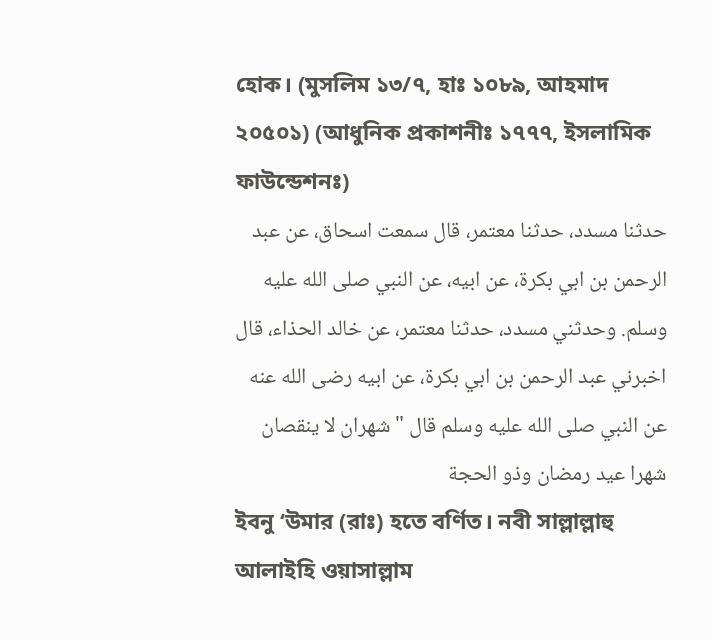হোক। (মুসলিম ১৩/৭, হাঃ ১০৮৯, আহমাদ ২০৫০১) (আধুনিক প্রকাশনীঃ ১৭৭৭, ইসলামিক ফাউন্ডেশনঃ)
حدثنا مسدد، حدثنا معتمر، قال سمعت اسحاق، عن عبد الرحمن بن ابي بكرة، عن ابيه، عن النبي صلى الله عليه وسلم. وحدثني مسدد، حدثنا معتمر، عن خالد الحذاء، قال اخبرني عبد الرحمن بن ابي بكرة، عن ابيه رضى الله عنه عن النبي صلى الله عليه وسلم قال " شهران لا ينقصان شهرا عيد رمضان وذو الحجة
ইবনু ‘উমার (রাঃ) হতে বর্ণিত। নবী সাল্লাল্লাহু আলাইহি ওয়াসাল্লাম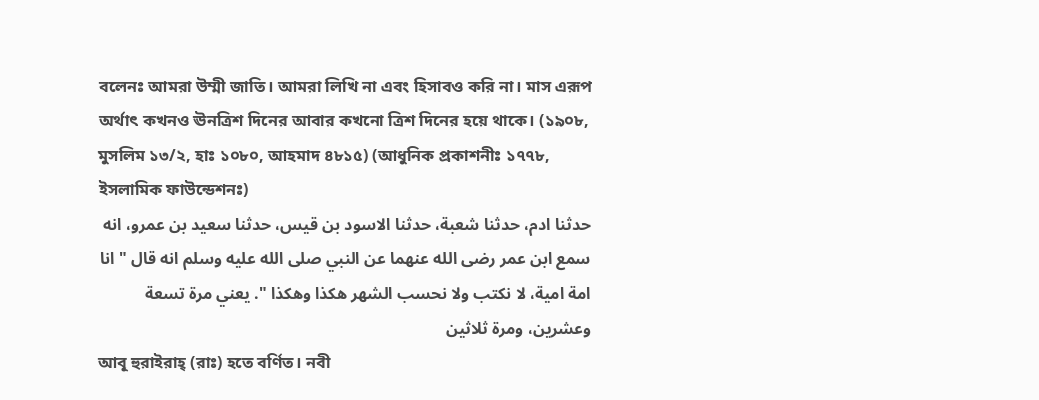বলেনঃ আমরা উম্মী জাতি। আমরা লিখি না এবং হিসাবও করি না। মাস এরূপ অর্থাৎ কখনও ঊনত্রিশ দিনের আবার কখনো ত্রিশ দিনের হয়ে থাকে। (১৯০৮, মুসলিম ১৩/২, হাঃ ১০৮০, আহমাদ ৪৮১৫) (আধুনিক প্রকাশনীঃ ১৭৭৮, ইসলামিক ফাউন্ডেশনঃ)
حدثنا ادم، حدثنا شعبة، حدثنا الاسود بن قيس، حدثنا سعيد بن عمرو، انه سمع ابن عمر رضى الله عنهما عن النبي صلى الله عليه وسلم انه قال " انا امة امية، لا نكتب ولا نحسب الشهر هكذا وهكذا ". يعني مرة تسعة وعشرين، ومرة ثلاثين
আবূ হুরাইরাহ্ (রাঃ) হতে বর্ণিত। নবী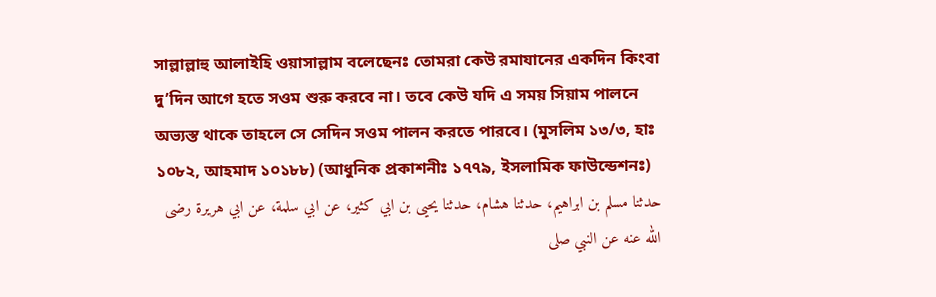সাল্লাল্লাহু আলাইহি ওয়াসাল্লাম বলেছেনঃ তোমরা কেউ রমাযানের একদিন কিংবা দু’দিন আগে হতে সওম শুরু করবে না। তবে কেউ যদি এ সময় সিয়াম পালনে অভ্যস্ত থাকে তাহলে সে সেদিন সওম পালন করতে পারবে। (মুসলিম ১৩/৩, হাঃ ১০৮২, আহমাদ ১০১৮৮) (আধুনিক প্রকাশনীঃ ১৭৭৯, ইসলামিক ফাউন্ডেশনঃ)
حدثنا مسلم بن ابراهيم، حدثنا هشام، حدثنا يحيى بن ابي كثير، عن ابي سلمة، عن ابي هريرة رضى الله عنه عن النبي صلى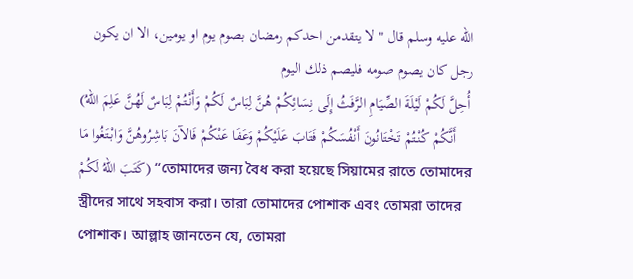الله عليه وسلم قال " لا يتقدمن احدكم رمضان بصوم يوم او يومين، الا ان يكون رجل كان يصوم صومه فليصم ذلك اليوم
(أُحِلَّ لَكُمْ لَيْلَةَ الصِّيَامِ الرَّفَثُ إِلَى نِسَائِكُمْ هُنَّ لِبَاسٌ لَكُمْ وَأَنْتُمْ لِبَاسٌ لَهُنَّ عَلِمَ اللهُ أَنَّكُمْ كُنْتُمْ تَخْتَانُونَ أَنْفُسَكُمْ فَتَابَ عَلَيْكُمْ وَعَفَا عَنْكُمْ فَالآنَ بَاشِرُوهُنَّ وَابْتَغُوا مَا كَتَبَ اللهُ لَكُمْ) ‘‘তোমাদের জন্য বৈধ করা হয়েছে সিয়ামের রাতে তোমাদের স্ত্রীদের সাথে সহবাস করা। তারা তোমাদের পোশাক এবং তোমরা তাদের পোশাক। আল্লাহ জানতেন যে, তোমরা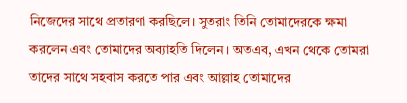নিজেদের সাথে প্রতারণা করছিলে। সুতরাং তিনি তোমাদেরকে ক্ষমা করলেন এবং তোমাদের অব্যাহতি দিলেন। অতএব, এখন থেকে তোমরা তাদের সাথে সহবাস করতে পার এবং আল্লাহ তোমাদের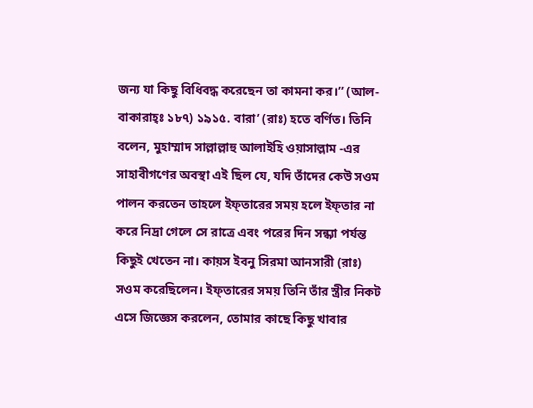জন্য যা কিছু বিধিবদ্ধ করেছেন তা কামনা কর।’’ (আল-বাকারাহ্ঃ ১৮৭) ১৯১৫. বারা’ (রাঃ) হতে বর্ণিত। তিনি বলেন, মুহাম্মাদ সাল্লাল্লাহু আলাইহি ওয়াসাল্লাম -এর সাহাবীগণের অবস্থা এই ছিল যে, যদি তাঁদের কেউ সওম পালন করতেন তাহলে ইফ্তারের সময় হলে ইফ্তার না করে নিদ্রা গেলে সে রাত্রে এবং পরের দিন সন্ধ্যা পর্যন্ত কিছুই খেতেন না। কায়স ইবনু সিরমা আনসারী (রাঃ) সওম করেছিলেন। ইফ্তারের সময় তিনি তাঁর স্ত্রীর নিকট এসে জিজ্ঞেস করলেন, তোমার কাছে কিছু খাবার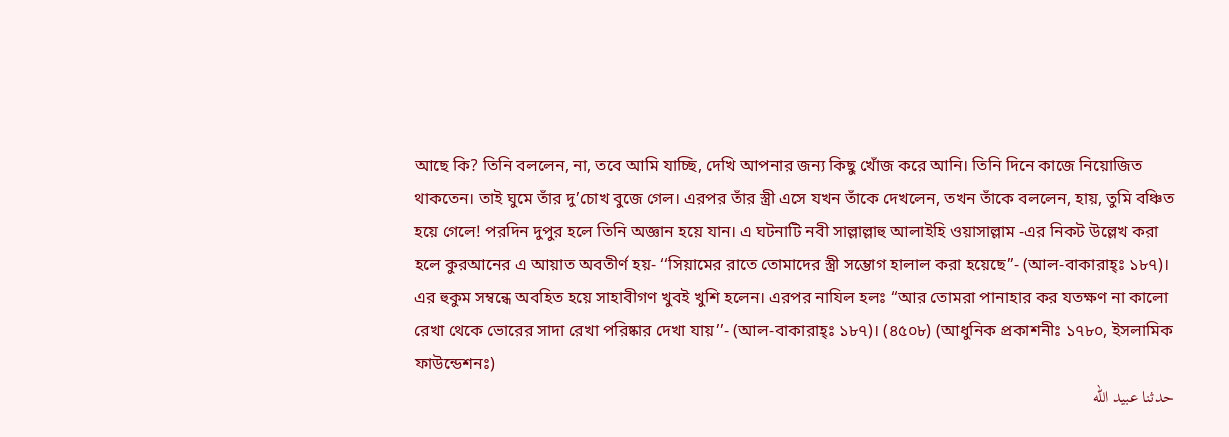আছে কি? তিনি বললেন, না, তবে আমি যাচ্ছি, দেখি আপনার জন্য কিছু খোঁজ করে আনি। তিনি দিনে কাজে নিয়োজিত থাকতেন। তাই ঘুমে তাঁর দু’চোখ বুজে গেল। এরপর তাঁর স্ত্রী এসে যখন তাঁকে দেখলেন, তখন তাঁকে বললেন, হায়, তুমি বঞ্চিত হয়ে গেলে! পরদিন দুপুর হলে তিনি অজ্ঞান হয়ে যান। এ ঘটনাটি নবী সাল্লাল্লাহু আলাইহি ওয়াসাল্লাম -এর নিকট উল্লেখ করা হলে কুরআনের এ আয়াত অবতীর্ণ হয়- ‘‘সিয়ামের রাতে তোমাদের স্ত্রী সম্ভোগ হালাল করা হয়েছে’’- (আল-বাকারাহ্ঃ ১৮৭)। এর হুকুম সম্বন্ধে অবহিত হয়ে সাহাবীগণ খুবই খুশি হলেন। এরপর নাযিল হলঃ ‘‘আর তোমরা পানাহার কর যতক্ষণ না কালো রেখা থেকে ভোরের সাদা রেখা পরিষ্কার দেখা যায়’’- (আল-বাকারাহ্ঃ ১৮৭)। (৪৫০৮) (আধুনিক প্রকাশনীঃ ১৭৮০, ইসলামিক ফাউন্ডেশনঃ)
حدثنا عبيد الله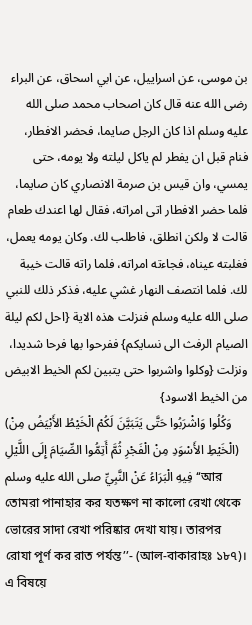بن موسى، عن اسراييل، عن ابي اسحاق، عن البراء رضى الله عنه قال كان اصحاب محمد صلى الله عليه وسلم اذا كان الرجل صايما، فحضر الافطار، فنام قبل ان يفطر لم ياكل ليلته ولا يومه، حتى يمسي، وان قيس بن صرمة الانصاري كان صايما، فلما حضر الافطار اتى امراته، فقال لها اعندك طعام قالت لا ولكن انطلق، فاطلب لك. وكان يومه يعمل، فغلبته عيناه، فجاءته امراته، فلما راته قالت خيبة لك. فلما انتصف النهار غشي عليه، فذكر ذلك للنبي صلى الله عليه وسلم فنزلت هذه الاية {احل لكم ليلة الصيام الرفث الى نسايكم} ففرحوا بها فرحا شديدا، ونزلت {وكلوا واشربوا حتى يتبين لكم الخيط الابيض من الخيط الاسود}
(وَكُلُوا وَاشْرَبُوا حَتَّى يَتَبَيَّنَ لَكُمْ الْخَيْطُ الأَبْيَضُ مِنْ الْخَيْطِ الأَسْوَدِ مِنْ الْفَجْرِ ثُمَّ أَتِمُّوا الصِّيَامَ إِلَى اللَّيْلِ) فِيهِ الْبَرَاءُ عَنْ النَّبِيِّ صلى الله عليه وسلم ‘‘আর তোমরা পানাহার কর যতক্ষণ না কালো রেখা থেকে ভোরের সাদা রেখা পরিষ্কার দেখা যায়। তারপর রোযা পূর্ণ কর রাত পর্যন্ত’’- (আল-বাকারাহঃ ১৮৭)। এ বিষয়ে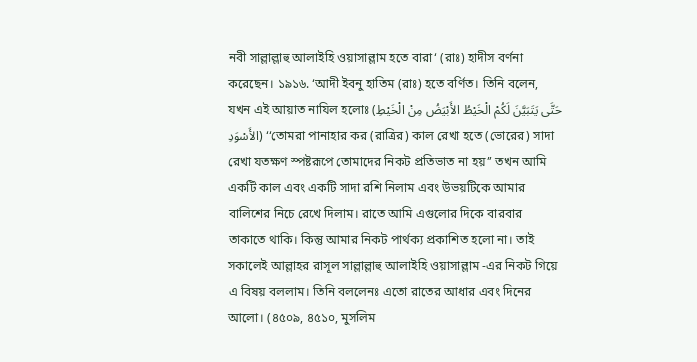নবী সাল্লাল্লাহু আলাইহি ওয়াসাল্লাম হতে বারা‘ (রাঃ) হাদীস বর্ণনা করেছেন। ১৯১৬. ‘আদী ইবনু হাতিম (রাঃ) হতে বর্ণিত। তিনি বলেন, যখন এই আয়াত নাযিল হলোঃ (حَتَّى يَتَبَيَّنَ لَكُمْ الْخَيْطُ الأَبْيَضُ مِنْ الْخَيْطِ الأَسْوَدِ) ‘‘তোমরা পানাহার কর (রাত্রির) কাল রেখা হতে (ভোরের) সাদা রেখা যতক্ষণ স্পষ্টরূপে তোমাদের নিকট প্রতিভাত না হয়’’ তখন আমি একটি কাল এবং একটি সাদা রশি নিলাম এবং উভয়টিকে আমার বালিশের নিচে রেখে দিলাম। রাতে আমি এগুলোর দিকে বারবার তাকাতে থাকি। কিন্তু আমার নিকট পার্থক্য প্রকাশিত হলো না। তাই সকালেই আল্লাহর রাসূল সাল্লাল্লাহু আলাইহি ওয়াসাল্লাম -এর নিকট গিয়ে এ বিষয় বললাম। তিনি বললেনঃ এতো রাতের আধার এবং দিনের আলো। (৪৫০৯, ৪৫১০, মুসলিম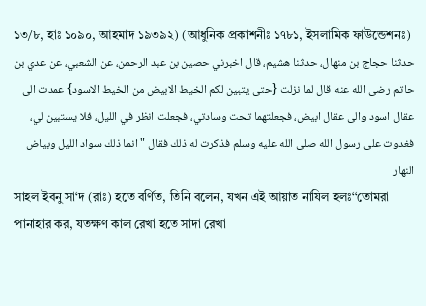১৩/৮, হাঃ ১০৯০, আহমাদ ১৯৩৯২) (আধুনিক প্রকাশনীঃ ১৭৮১, ইসলামিক ফাউন্ডেশনঃ)
حدثنا حجاج بن منهال، حدثنا هشيم، قال اخبرني حصين بن عبد الرحمن، عن الشعبي، عن عدي بن حاتم رضى الله عنه قال لما نزلت {حتى يتبين لكم الخيط الابيض من الخيط الاسود} عمدت الى عقال اسود والى عقال ابيض، فجعلتهما تحت وسادتي، فجعلت انظر في الليل، فلا يستبين لي، فغدوت على رسول الله صلى الله عليه وسلم فذكرت له ذلك فقال " انما ذلك سواد الليل وبياض النهار
সাহল ইবনু সা‘দ (রাঃ) হতে বর্ণিত, তিনি বলেন, যখন এই আয়াত নাযিল হলঃ‘‘তোমরা পানাহার কর, যতক্ষণ কাল রেখা হতে সাদা রেখা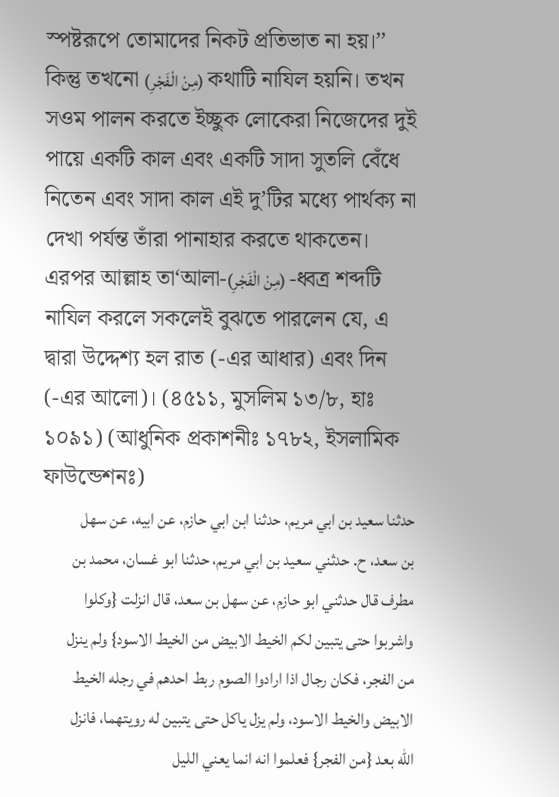স্পষ্টরূপে তোমাদের নিকট প্রতিভাত না হয়।’’ কিন্তু তখনো (مِنْ الْفَجْرِ) কথাটি নাযিল হয়নি। তখন সওম পালন করতে ইচ্ছুক লোকেরা নিজেদের দুই পায়ে একটি কাল এবং একটি সাদা সুতলি বেঁধে নিতেন এবং সাদা কাল এই দু’টির মধ্যে পার্থক্য না দেখা পর্যন্ত তাঁরা পানাহার করতে থাকতেন। এরপর আল্লাহ তা‘আলা-(مِنْ الْفَجْرِ) -ধ্বত্র শব্দটি নাযিল করলে সকলেই বুঝতে পারলেন যে, এ দ্বারা উদ্দেশ্য হল রাত (-এর আধার) এবং দিন (-এর আলো)। (৪৫১১, মুসলিম ১৩/৮, হাঃ ১০৯১) (আধুনিক প্রকাশনীঃ ১৭৮২, ইসলামিক ফাউন্ডেশনঃ)
حدثنا سعيد بن ابي مريم، حدثنا ابن ابي حازم، عن ابيه، عن سهل بن سعد، ح. حدثني سعيد بن ابي مريم، حدثنا ابو غسان، محمد بن مطرف قال حدثني ابو حازم، عن سهل بن سعد، قال انزلت {وكلوا واشربوا حتى يتبين لكم الخيط الابيض من الخيط الاسود} ولم ينزل من الفجر، فكان رجال اذا ارادوا الصوم ربط احدهم في رجله الخيط الابيض والخيط الاسود، ولم يزل ياكل حتى يتبين له رويتهما، فانزل الله بعد {من الفجر} فعلموا انه انما يعني الليل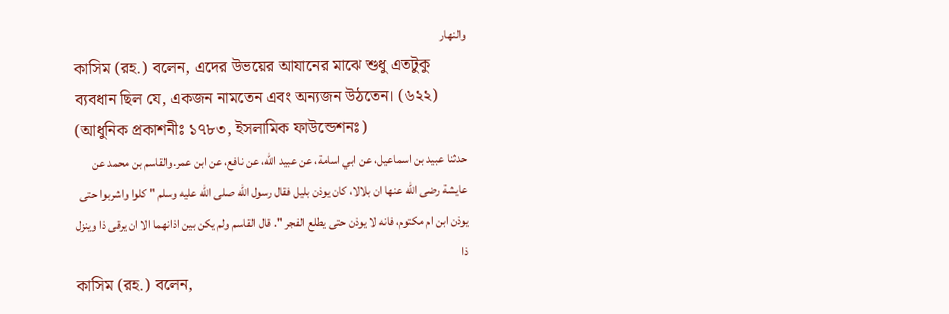والنهار
কাসিম (রহ.) বলেন, এদের উভয়ের আযানের মাঝে শুধু এতটুকু ব্যবধান ছিল যে, একজন নামতেন এবং অন্যজন উঠতেন। (৬২২) (আধুনিক প্রকাশনীঃ ১৭৮৩, ইসলামিক ফাউন্ডেশনঃ)
حدثنا عبيد بن اسماعيل، عن ابي اسامة، عن عبيد الله، عن نافع، عن ابن عمر.والقاسم بن محمد عن عايشة رضى الله عنها ان بلالا، كان يوذن بليل فقال رسول الله صلى الله عليه وسلم " كلوا واشربوا حتى يوذن ابن ام مكتوم، فانه لا يوذن حتى يطلع الفجر ". قال القاسم ولم يكن بين اذانهما الا ان يرقى ذا وينزل ذا
কাসিম (রহ.) বলেন,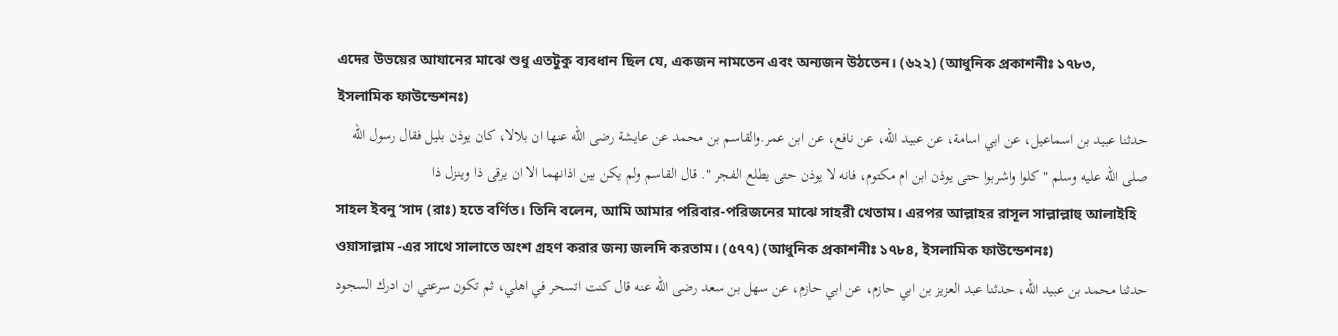এদের উভয়ের আযানের মাঝে শুধু এতটুকু ব্যবধান ছিল যে, একজন নামতেন এবং অন্যজন উঠতেন। (৬২২) (আধুনিক প্রকাশনীঃ ১৭৮৩, ইসলামিক ফাউন্ডেশনঃ)
حدثنا عبيد بن اسماعيل، عن ابي اسامة، عن عبيد الله، عن نافع، عن ابن عمر.والقاسم بن محمد عن عايشة رضى الله عنها ان بلالا، كان يوذن بليل فقال رسول الله صلى الله عليه وسلم " كلوا واشربوا حتى يوذن ابن ام مكتوم، فانه لا يوذن حتى يطلع الفجر ". قال القاسم ولم يكن بين اذانهما الا ان يرقى ذا وينزل ذا
সাহল ইবনু ‘সাদ (রাঃ) হতে বর্ণিত। তিনি বলেন, আমি আমার পরিবার-পরিজনের মাঝে সাহরী খেতাম। এরপর আল্লাহর রাসূল সাল্লাল্লাহু আলাইহি ওয়াসাল্লাম -এর সাথে সালাতে অংশ গ্রহণ করার জন্য জলদি করতাম। (৫৭৭) (আধুনিক প্রকাশনীঃ ১৭৮৪, ইসলামিক ফাউন্ডেশনঃ)
حدثنا محمد بن عبيد الله، حدثنا عبد العزيز بن ابي حازم، عن ابي حازم، عن سهل بن سعد رضى الله عنه قال كنت اتسحر في اهلي، ثم تكون سرعتي ان ادرك السجود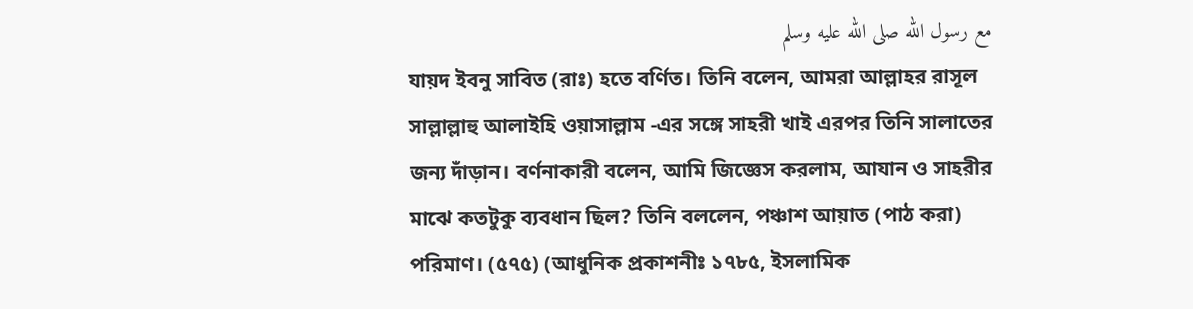مع رسول الله صلى الله عليه وسلم
যায়দ ইবনু সাবিত (রাঃ) হতে বর্ণিত। তিনি বলেন, আমরা আল্লাহর রাসূল সাল্লাল্লাহু আলাইহি ওয়াসাল্লাম -এর সঙ্গে সাহরী খাই এরপর তিনি সালাতের জন্য দাঁড়ান। বর্ণনাকারী বলেন, আমি জিজ্ঞেস করলাম, আযান ও সাহরীর মাঝে কতটুকু ব্যবধান ছিল? তিনি বললেন, পঞ্চাশ আয়াত (পাঠ করা) পরিমাণ। (৫৭৫) (আধুনিক প্রকাশনীঃ ১৭৮৫, ইসলামিক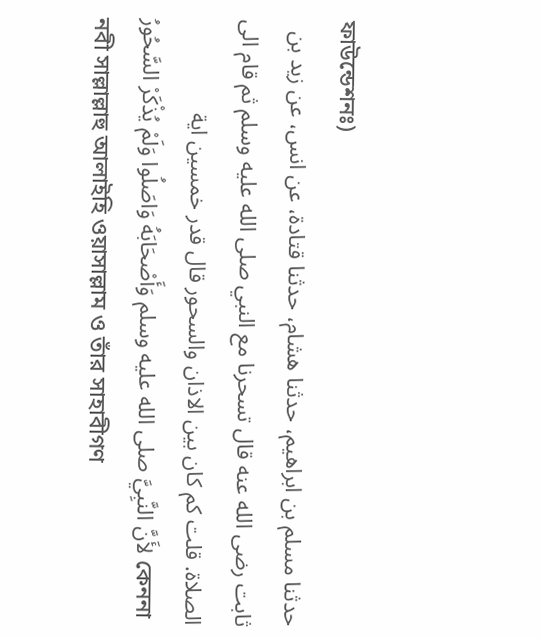ফাউন্ডেশনঃ)
حدثنا مسلم بن ابراهيم، حدثنا هشام، حدثنا قتادة، عن انس، عن زيد بن ثابت رضى الله عنه قال تسحرنا مع النبي صلى الله عليه وسلم ثم قام الى الصلاة. قلت كم كان بين الاذان والسحور قال قدر خمسين اية
لأَنَّ النَّبِيَّ صلى الله عليه وسلم وَأَصْحَابَهُ وَاصَلُوا وَلَمْ يُذْكَرْ السَّحُورُ কেননা নবী সাল্লাল্লাহু আলাইহি ওয়াসাল্লাম ও তাঁর সাহাবীগণ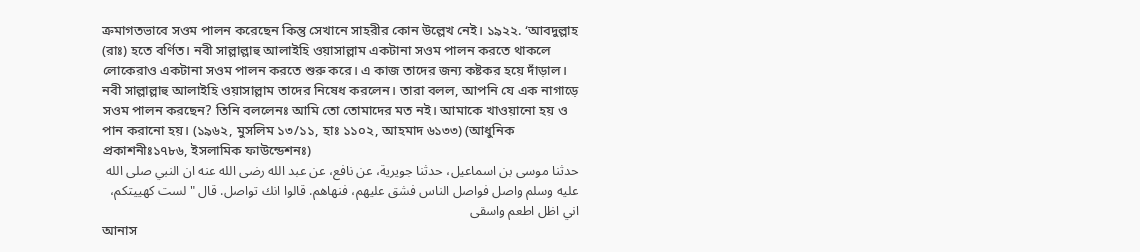ক্রমাগতভাবে সওম পালন করেছেন কিন্তু সেখানে সাহরীর কোন উল্লেখ নেই। ১৯২২. ‘আবদুল্লাহ (রাঃ) হতে বর্ণিত। নবী সাল্লাল্লাহু আলাইহি ওয়াসাল্লাম একটানা সওম পালন করতে থাকলে লোকেরাও একটানা সওম পালন করতে শুরু করে। এ কাজ তাদের জন্য কষ্টকর হয়ে দাঁড়াল। নবী সাল্লাল্লাহু আলাইহি ওয়াসাল্লাম তাদের নিষেধ করলেন। তারা বলল, আপনি যে এক নাগাড়ে সওম পালন করছেন? তিনি বললেনঃ আমি তো তোমাদের মত নই। আমাকে খাওয়ানো হয় ও পান করানো হয়। (১৯৬২, মুসলিম ১৩/১১, হাঃ ১১০২, আহমাদ ৬১৩৩) (আধুনিক প্রকাশনীঃ১৭৮৬, ইসলামিক ফাউন্ডেশনঃ)
حدثنا موسى بن اسماعيل، حدثنا جويرية، عن نافع، عن عبد الله رضى الله عنه ان النبي صلى الله عليه وسلم واصل فواصل الناس فشق عليهم، فنهاهم. قالوا انك تواصل. قال " لست كهييتكم، اني اظل اطعم واسقى
আনাস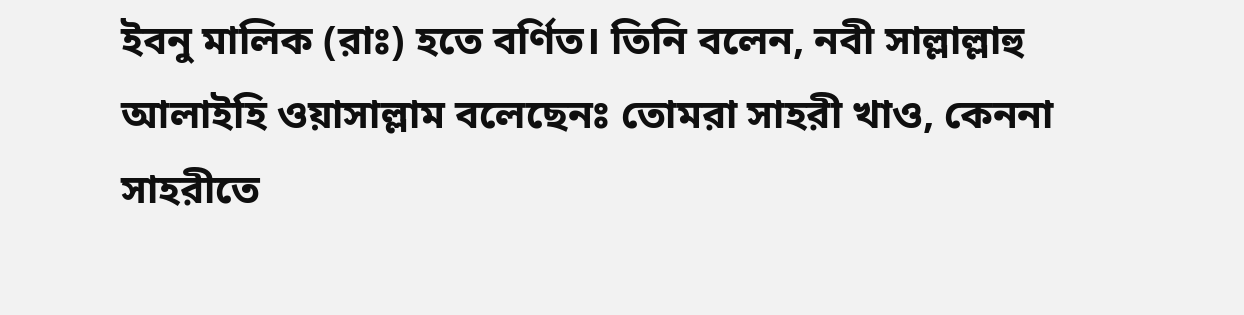ইবনু মালিক (রাঃ) হতে বর্ণিত। তিনি বলেন, নবী সাল্লাল্লাহু আলাইহি ওয়াসাল্লাম বলেছেনঃ তোমরা সাহরী খাও, কেননা সাহরীতে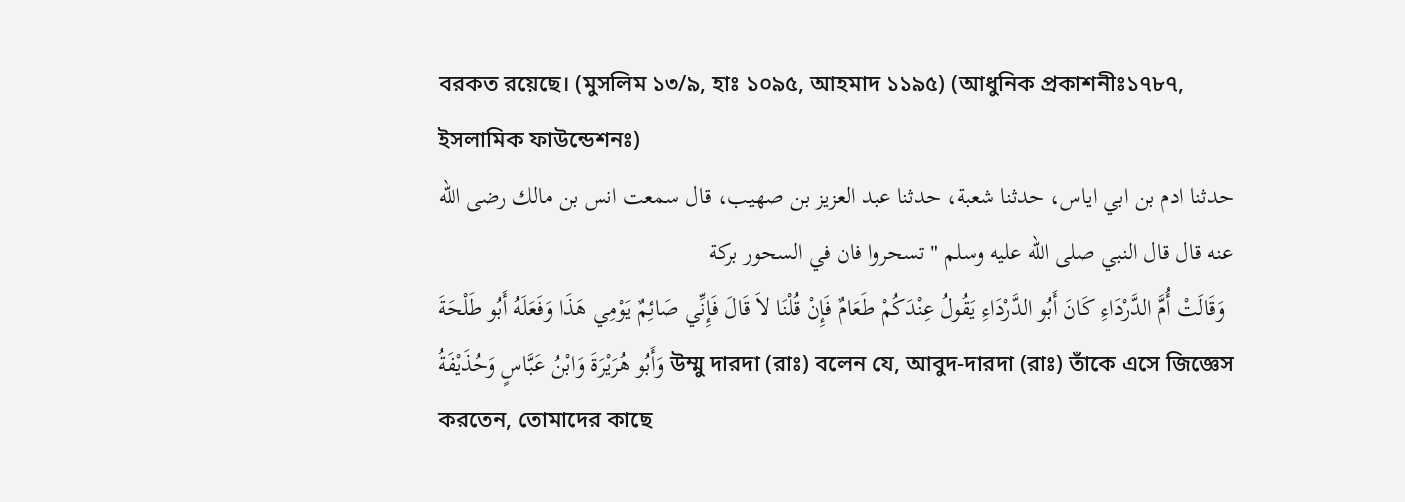বরকত রয়েছে। (মুসলিম ১৩/৯, হাঃ ১০৯৫, আহমাদ ১১৯৫) (আধুনিক প্রকাশনীঃ১৭৮৭, ইসলামিক ফাউন্ডেশনঃ)
حدثنا ادم بن ابي اياس، حدثنا شعبة، حدثنا عبد العزيز بن صهيب، قال سمعت انس بن مالك رضى الله عنه قال قال النبي صلى الله عليه وسلم " تسحروا فان في السحور بركة
وَقَالَتْ أُمَّ الدَّرْدَاءِ كَانَ أَبُو الدَّرْدَاءِ يَقُولُ عِنْدَكُمْ طَعَامٌ فَإِنْ قُلْنَا لاَ قَالَ فَإِنِّي صَائِمٌ يَوْمِي هَذَا وَفَعَلَهُ أَبُو طَلْحَةَ وَأَبُو هُرَيْرَةَ وَابْنُ عَبَّاسٍ وَحُذَيْفَةُ উম্মু দারদা (রাঃ) বলেন যে, আবুদ-দারদা (রাঃ) তাঁকে এসে জিজ্ঞেস করতেন, তোমাদের কাছে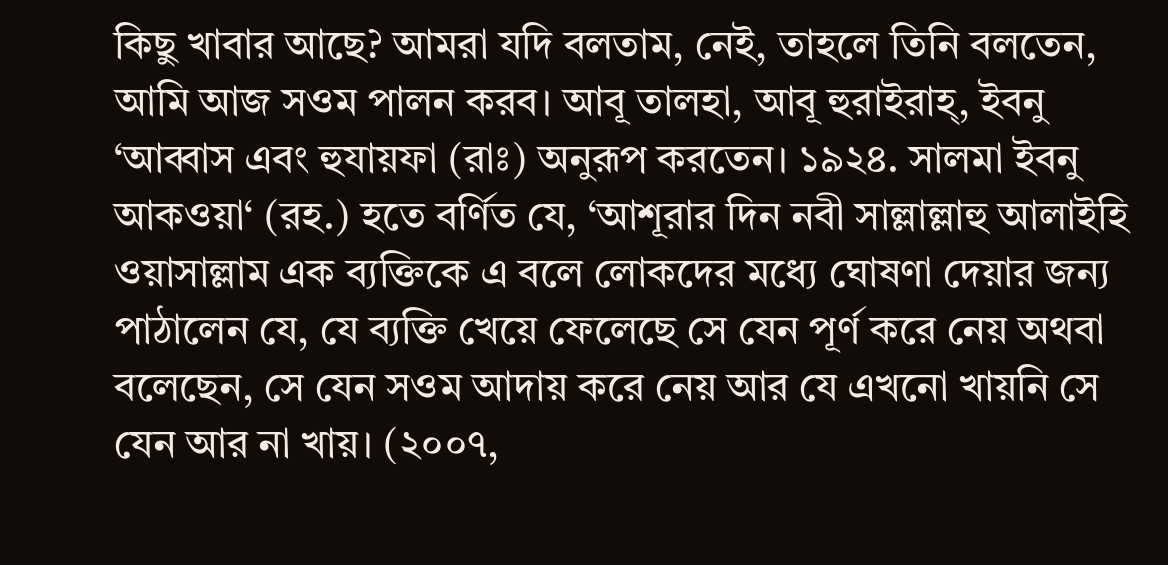কিছু খাবার আছে? আমরা যদি বলতাম, নেই, তাহলে তিনি বলতেন, আমি আজ সওম পালন করব। আবূ তালহা, আবূ হুরাইরাহ্, ইবনু ‘আব্বাস এবং হুযায়ফা (রাঃ) অনুরূপ করতেন। ১৯২৪. সালমা ইবনু আকওয়া‘ (রহ.) হতে বর্ণিত যে, ‘আশূরার দিন নবী সাল্লাল্লাহু আলাইহি ওয়াসাল্লাম এক ব্যক্তিকে এ বলে লোকদের মধ্যে ঘোষণা দেয়ার জন্য পাঠালেন যে, যে ব্যক্তি খেয়ে ফেলেছে সে যেন পূর্ণ করে নেয় অথবা বলেছেন, সে যেন সওম আদায় করে নেয় আর যে এখনো খায়নি সে যেন আর না খায়। (২০০৭,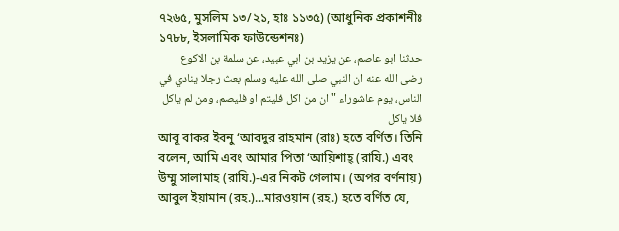৭২৬৫, মুসলিম ১৩/২১, হাঃ ১১৩৫) (আধুনিক প্রকাশনীঃ ১৭৮৮, ইসলামিক ফাউন্ডেশনঃ)
حدثنا ابو عاصم، عن يزيد بن ابي عبيد، عن سلمة بن الاكوع رضى الله عنه ان النبي صلى الله عليه وسلم بعث رجلا ينادي في الناس، يوم عاشوراء " ان من اكل فليتم او فليصم، ومن لم ياكل فلا ياكل
আবূ বাকর ইবনু ‘আবদুর রাহমান (রাঃ) হতে বর্ণিত। তিনি বলেন, আমি এবং আমার পিতা ‘আয়িশাহ্ (রাযি.) এবং উম্মু সালামাহ (রাযি.)-এর নিকট গেলাম। (অপর বর্ণনায়) আবুল ইয়ামান (রহ.)...মারওয়ান (রহ.) হতে বর্ণিত যে,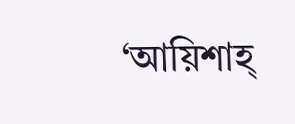‘আয়িশাহ্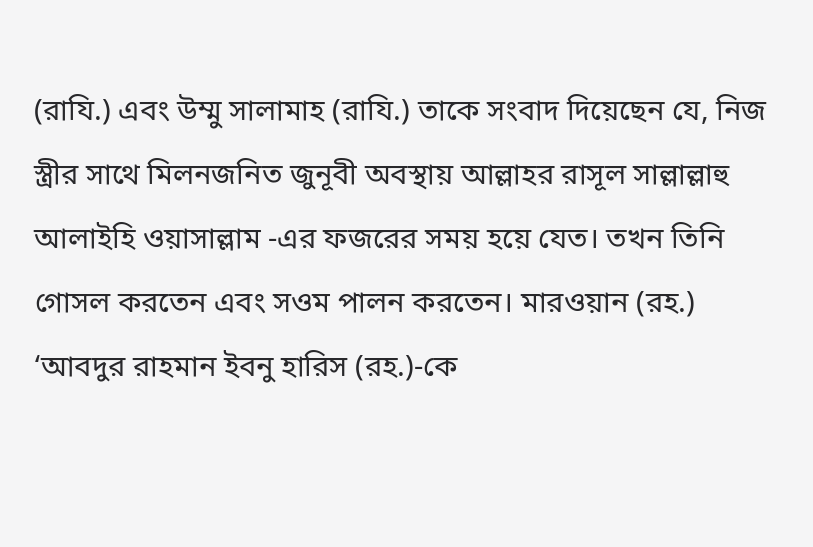(রাযি.) এবং উম্মু সালামাহ (রাযি.) তাকে সংবাদ দিয়েছেন যে, নিজ স্ত্রীর সাথে মিলনজনিত জুনূবী অবস্থায় আল্লাহর রাসূল সাল্লাল্লাহু আলাইহি ওয়াসাল্লাম -এর ফজরের সময় হয়ে যেত। তখন তিনি গোসল করতেন এবং সওম পালন করতেন। মারওয়ান (রহ.) ‘আবদুর রাহমান ইবনু হারিস (রহ.)-কে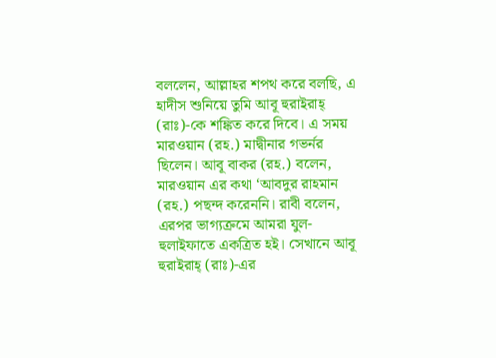বললেন, আল্লাহর শপথ করে বলছি, এ হাদীস শুনিয়ে তুমি আবূ হুরাইরাহ্ (রাঃ)-কে শঙ্কিত করে দিবে। এ সময় মারওয়ান (রহ.) মাদ্বীনার গভর্নর ছিলেন। আবূ বাকর (রহ.) বলেন, মারওয়ান এর কথা ‘আবদুর রাহমান (রহ.) পছন্দ করেননি। রাবী বলেন, এরপর ভাগ্যক্রমে আমরা যুল-হুলাইফাতে একত্রিত হই। সেখানে আবূ হুরাইরাহ্ (রাঃ)-এর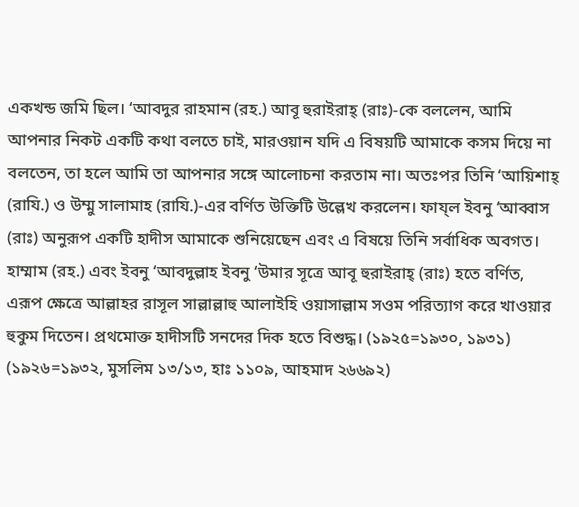একখন্ড জমি ছিল। ‘আবদুর রাহমান (রহ.) আবূ হুরাইরাহ্ (রাঃ)-কে বললেন, আমি আপনার নিকট একটি কথা বলতে চাই, মারওয়ান যদি এ বিষয়টি আমাকে কসম দিয়ে না বলতেন, তা হলে আমি তা আপনার সঙ্গে আলোচনা করতাম না। অতঃপর তিনি ‘আয়িশাহ্ (রাযি.) ও উম্মু সালামাহ (রাযি.)-এর বর্ণিত উক্তিটি উল্লেখ করলেন। ফায্ল ইবনু ‘আব্বাস (রাঃ) অনুরূপ একটি হাদীস আমাকে শুনিয়েছেন এবং এ বিষয়ে তিনি সর্বাধিক অবগত। হাম্মাম (রহ.) এবং ইবনু ‘আবদুল্লাহ ইবনু ‘উমার সূত্রে আবূ হুরাইরাহ্ (রাঃ) হতে বর্ণিত, এরূপ ক্ষেত্রে আল্লাহর রাসূল সাল্লাল্লাহু আলাইহি ওয়াসাল্লাম সওম পরিত্যাগ করে খাওয়ার হুকুম দিতেন। প্রথমোক্ত হাদীসটি সনদের দিক হতে বিশুদ্ধ। (১৯২৫=১৯৩০, ১৯৩১) (১৯২৬=১৯৩২, মুসলিম ১৩/১৩, হাঃ ১১০৯, আহমাদ ২৬৬৯২)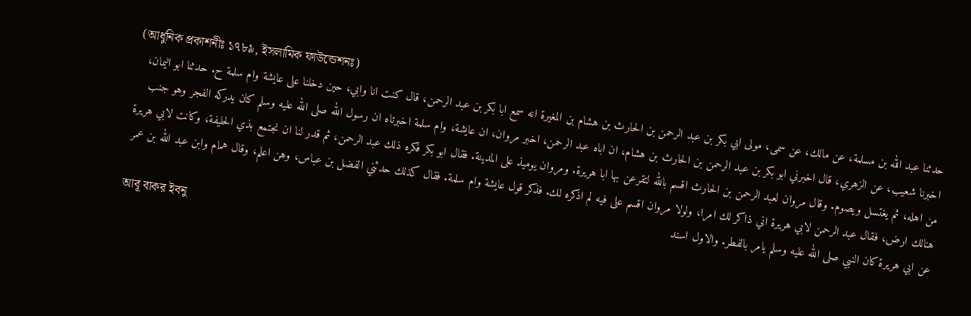(আধুনিক প্রকাশনীঃ ১৭৮৯, ইসলামিক ফাউন্ডেশনঃ)
حدثنا عبد الله بن مسلمة، عن مالك، عن سمى، مولى ابي بكر بن عبد الرحمن بن الحارث بن هشام بن المغيرة انه سمع ابا بكر بن عبد الرحمن، قال كنت انا وابي، حين دخلنا على عايشة وام سلمة ح. حدثنا ابو اليمان، اخبرنا شعيب، عن الزهري، قال اخبرني ابو بكر بن عبد الرحمن بن الحارث بن هشام، ان اباه عبد الرحمن، اخبر مروان، ان عايشة، وام سلمة اخبرتاه ان رسول الله صلى الله عليه وسلم كان يدركه الفجر وهو جنب من اهله، ثم يغتسل ويصوم. وقال مروان لعبد الرحمن بن الحارث اقسم بالله لتقرعن بها ابا هريرة. ومروان يوميذ على المدينة. فقال ابو بكر فكره ذلك عبد الرحمن، ثم قدر لنا ان نجتمع بذي الحليفة، وكانت لابي هريرة هنالك ارض، فقال عبد الرحمن لابي هريرة اني ذاكر لك امرا، ولولا مروان اقسم على فيه لم اذكره لك. فذكر قول عايشة وام سلمة. فقال كذلك حدثني الفضل بن عباس، وهن اعلم، وقال همام وابن عبد الله بن عمر عن ابي هريرة كان النبي صلى الله عليه وسلم يامر بالفطر. والاول اسند
আবূ বাকর ইবনু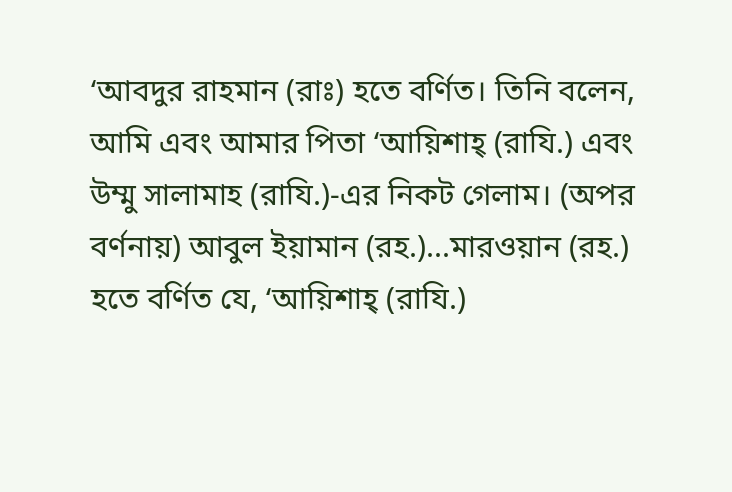‘আবদুর রাহমান (রাঃ) হতে বর্ণিত। তিনি বলেন, আমি এবং আমার পিতা ‘আয়িশাহ্ (রাযি.) এবং উম্মু সালামাহ (রাযি.)-এর নিকট গেলাম। (অপর বর্ণনায়) আবুল ইয়ামান (রহ.)...মারওয়ান (রহ.) হতে বর্ণিত যে, ‘আয়িশাহ্ (রাযি.)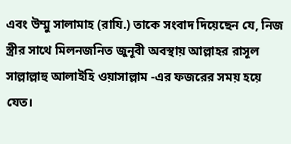এবং উম্মু সালামাহ (রাযি.) তাকে সংবাদ দিয়েছেন যে, নিজ স্ত্রীর সাথে মিলনজনিত জুনূবী অবস্থায় আল্লাহর রাসূল সাল্লাল্লাহু আলাইহি ওয়াসাল্লাম -এর ফজরের সময় হয়ে যেত।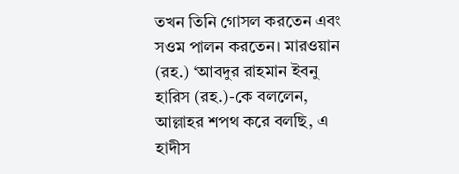তখন তিনি গোসল করতেন এবং সওম পালন করতেন। মারওয়ান (রহ.) ‘আবদুর রাহমান ইবনু হারিস (রহ.)-কে বললেন, আল্লাহর শপথ করে বলছি, এ হাদীস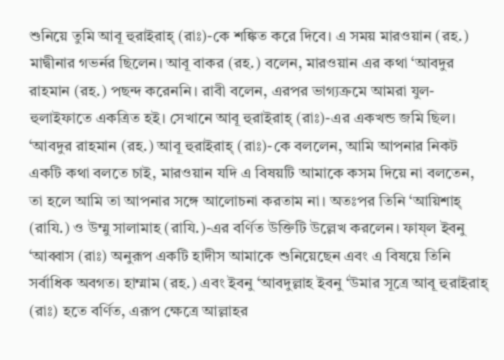শুনিয়ে তুমি আবূ হুরাইরাহ্ (রাঃ)-কে শঙ্কিত করে দিবে। এ সময় মারওয়ান (রহ.) মাদ্বীনার গভর্নর ছিলেন। আবূ বাকর (রহ.) বলেন, মারওয়ান এর কথা ‘আবদুর রাহমান (রহ.) পছন্দ করেননি। রাবী বলেন, এরপর ভাগ্যক্রমে আমরা যুল-হুলাইফাতে একত্রিত হই। সেখানে আবূ হুরাইরাহ্ (রাঃ)-এর একখন্ড জমি ছিল। ‘আবদুর রাহমান (রহ.) আবূ হুরাইরাহ্ (রাঃ)-কে বললেন, আমি আপনার নিকট একটি কথা বলতে চাই, মারওয়ান যদি এ বিষয়টি আমাকে কসম দিয়ে না বলতেন, তা হলে আমি তা আপনার সঙ্গে আলোচনা করতাম না। অতঃপর তিনি ‘আয়িশাহ্ (রাযি.) ও উম্মু সালামাহ (রাযি.)-এর বর্ণিত উক্তিটি উল্লেখ করলেন। ফায্ল ইবনু ‘আব্বাস (রাঃ) অনুরূপ একটি হাদীস আমাকে শুনিয়েছেন এবং এ বিষয়ে তিনি সর্বাধিক অবগত। হাম্মাম (রহ.) এবং ইবনু ‘আবদুল্লাহ ইবনু ‘উমার সূত্রে আবূ হুরাইরাহ্ (রাঃ) হতে বর্ণিত, এরূপ ক্ষেত্রে আল্লাহর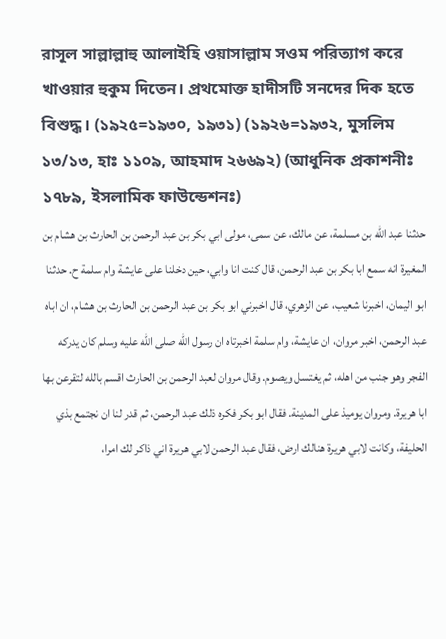রাসূল সাল্লাল্লাহু আলাইহি ওয়াসাল্লাম সওম পরিত্যাগ করে খাওয়ার হুকুম দিতেন। প্রথমোক্ত হাদীসটি সনদের দিক হতে বিশুদ্ধ। (১৯২৫=১৯৩০, ১৯৩১) (১৯২৬=১৯৩২, মুসলিম ১৩/১৩, হাঃ ১১০৯, আহমাদ ২৬৬৯২) (আধুনিক প্রকাশনীঃ ১৭৮৯, ইসলামিক ফাউন্ডেশনঃ)
حدثنا عبد الله بن مسلمة، عن مالك، عن سمى، مولى ابي بكر بن عبد الرحمن بن الحارث بن هشام بن المغيرة انه سمع ابا بكر بن عبد الرحمن، قال كنت انا وابي، حين دخلنا على عايشة وام سلمة ح. حدثنا ابو اليمان، اخبرنا شعيب، عن الزهري، قال اخبرني ابو بكر بن عبد الرحمن بن الحارث بن هشام، ان اباه عبد الرحمن، اخبر مروان، ان عايشة، وام سلمة اخبرتاه ان رسول الله صلى الله عليه وسلم كان يدركه الفجر وهو جنب من اهله، ثم يغتسل ويصوم. وقال مروان لعبد الرحمن بن الحارث اقسم بالله لتقرعن بها ابا هريرة. ومروان يوميذ على المدينة. فقال ابو بكر فكره ذلك عبد الرحمن، ثم قدر لنا ان نجتمع بذي الحليفة، وكانت لابي هريرة هنالك ارض، فقال عبد الرحمن لابي هريرة اني ذاكر لك امرا،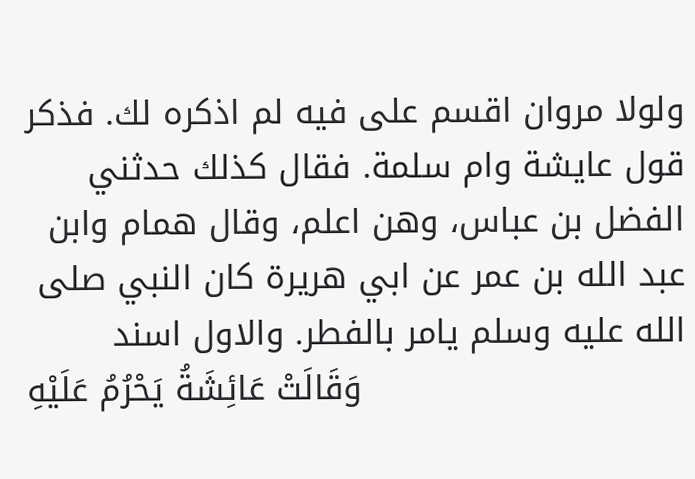ولولا مروان اقسم على فيه لم اذكره لك. فذكر قول عايشة وام سلمة. فقال كذلك حدثني الفضل بن عباس، وهن اعلم، وقال همام وابن عبد الله بن عمر عن ابي هريرة كان النبي صلى الله عليه وسلم يامر بالفطر. والاول اسند
وَقَالَتْ عَائِشَةُ يَحْرُمُ عَلَيْهِ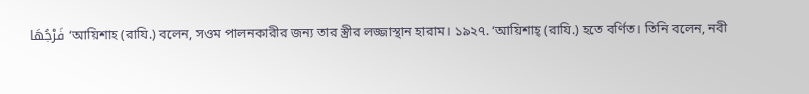فَرْجُهَا ‘আয়িশাহ (রাযি.) বলেন, সওম পালনকারীর জন্য তার স্ত্রীর লজ্জাস্থান হারাম। ১৯২৭. ‘আয়িশাহ্ (রাযি.) হতে বর্ণিত। তিনি বলেন, নবী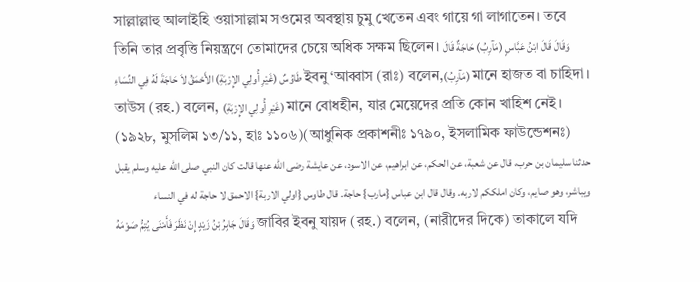সাল্লাল্লাহু আলাইহি ওয়াসাল্লাম সওমের অবস্থায় চুমু খেতেন এবং গায়ে গা লাগাতেন। তবে তিনি তার প্রবৃত্তি নিয়ন্ত্রণে তোমাদের চেয়ে অধিক সক্ষম ছিলেন। وَقَالَ قَالَ ابْنُ عَبَّاسٍ (مَآرِبُ) حَاجَةٌ قَالَ طَاوُسٌ (غَيْرِ أُولِي الإِرْبَةِ) الأَحْمَقُ لاَ حَاجَةَ لَهُ فِي النِّسَاءِ ইবনু ‘আব্বাস (রাঃ) বলেন,(مَآرِبُ) মানে হাজত বা চাহিদা। তাউস (রহ.) বলেন, (غَيْرِ أُولِي الإِرْبَةِ) মানে বোধহীন, যার মেয়েদের প্রতি কোন খাহিশ নেই। (১৯২৮, মুসলিম ১৩/১১, হাঃ ১১০৬)(আধুনিক প্রকাশনীঃ ১৭৯০, ইসলামিক ফাউন্ডেশনঃ)
حدثنا سليمان بن حرب، قال عن شعبة، عن الحكم، عن ابراهيم، عن الاسود، عن عايشة رضى الله عنها قالت كان النبي صلى الله عليه وسلم يقبل ويباشر، وهو صايم، وكان املككم لاربه. وقال قال ابن عباس {مارب} حاجة. قال طاوس {اولي الاربة} الاحمق لا حاجة له في النساء
وَقَالَ جَابِرُ بْنُ زَيْدٍ إِنْ نَظَرَ فَأَمْنَى يُتِمُّ صَوْمَهُ জাবির ইবনু যায়দ (রহ.) বলেন, (নারীদের দিকে) তাকালে যদি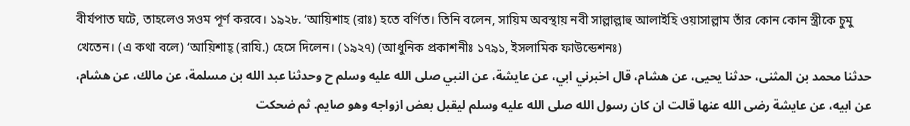বীর্যপাত ঘটে, তাহলেও সওম পূর্ণ করবে। ১৯২৮. ‘আয়িশাহ (রাঃ) হতে বর্ণিত। তিনি বলেন, সায়িম অবস্থায় নবী সাল্লাল্লাহু আলাইহি ওয়াসাল্লাম তাঁর কোন কোন স্ত্রীকে চুমু খেতেন। (এ কথা বলে) ‘আয়িশাহ্ (রাযি.) হেসে দিলেন। (১৯২৭) (আধুনিক প্রকাশনীঃ ১৭৯১, ইসলামিক ফাউন্ডেশনঃ)
حدثنا محمد بن المثنى، حدثنا يحيى، عن هشام، قال اخبرني ابي، عن عايشة، عن النبي صلى الله عليه وسلم ح وحدثنا عبد الله بن مسلمة، عن مالك، عن هشام، عن ابيه، عن عايشة رضى الله عنها قالت ان كان رسول الله صلى الله عليه وسلم ليقبل بعض ازواجه وهو صايم. ثم ضحكت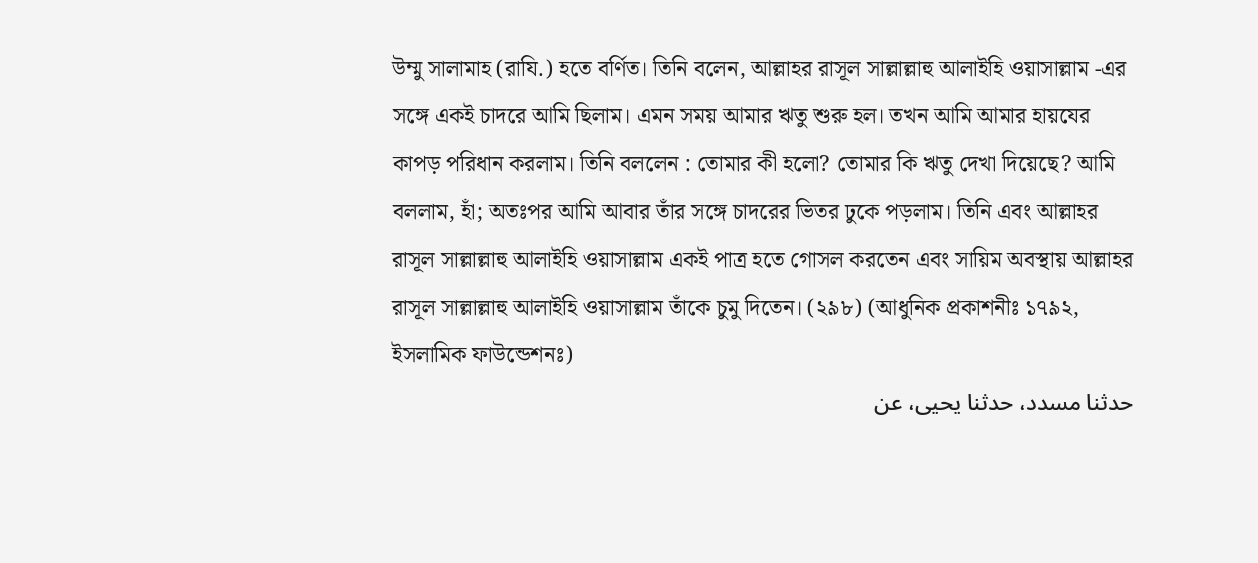উম্মু সালামাহ (রাযি.) হতে বর্ণিত। তিনি বলেন, আল্লাহর রাসূল সাল্লাল্লাহু আলাইহি ওয়াসাল্লাম -এর সঙ্গে একই চাদরে আমি ছিলাম। এমন সময় আমার ঋতু শুরু হল। তখন আমি আমার হায়যের কাপড় পরিধান করলাম। তিনি বললেন : তোমার কী হলো? তোমার কি ঋতু দেখা দিয়েছে? আমি বললাম, হাঁ; অতঃপর আমি আবার তাঁর সঙ্গে চাদরের ভিতর ঢুকে পড়লাম। তিনি এবং আল্লাহর রাসূল সাল্লাল্লাহু আলাইহি ওয়াসাল্লাম একই পাত্র হতে গোসল করতেন এবং সায়িম অবস্থায় আল্লাহর রাসূল সাল্লাল্লাহু আলাইহি ওয়াসাল্লাম তাঁকে চুমু দিতেন। (২৯৮) (আধুনিক প্রকাশনীঃ ১৭৯২, ইসলামিক ফাউন্ডেশনঃ)
حدثنا مسدد، حدثنا يحيى، عن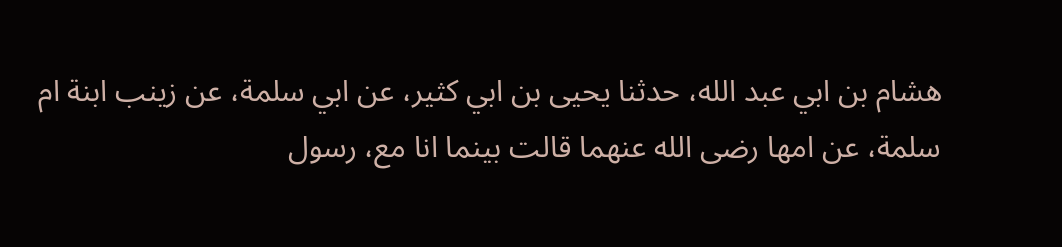هشام بن ابي عبد الله، حدثنا يحيى بن ابي كثير، عن ابي سلمة، عن زينب ابنة ام سلمة، عن امها رضى الله عنهما قالت بينما انا مع، رسول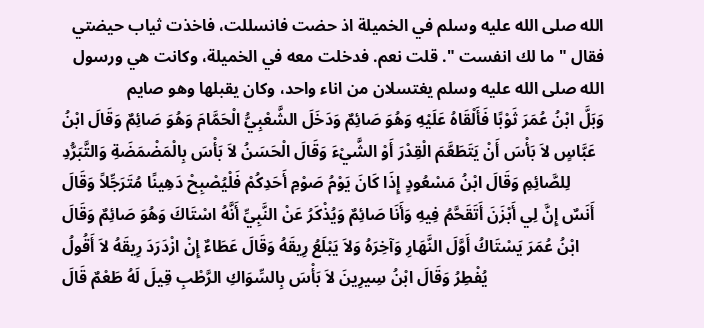الله صلى الله عليه وسلم في الخميلة اذ حضت فانسللت، فاخذت ثياب حيضتي فقال " ما لك انفست ". قلت نعم. فدخلت معه في الخميلة، وكانت هي ورسول الله صلى الله عليه وسلم يغتسلان من اناء واحد، وكان يقبلها وهو صايم
وَبَلَّ ابْنُ عُمَرَ ثَوْبًا فَأَلْقَاهُ عَلَيْهِ وَهُوَ صَائِمٌ وَدَخَلَ الشَّعْبِيُّ الْحَمَّامَ وَهُوَ صَائِمٌ وَقَالَ ابْنُ عَبَّاسٍ لاَ بَأْسَ أَنْ يَتَطَعَّمَ الْقِدْرَ أَوْ الشَّيْءَ وَقَالَ الْحَسَنُ لاَ بَأْسَ بِالْمَضْمَضَةِ وَالتَّبَرُّدِ لِلصَّائِمِ وَقَالَ ابْنُ مَسْعُودٍ إِذَا كَانَ يَوْمُ صَوْمِ أَحَدِكُمْ فَلْيُصْبِحْ دَهِينًا مُتَرَجِّلاً وَقَالَ أَنَسٌ إِنَّ لِي أَبْزَنَ أَتَقَحَّمُ فِيهِ وَأَنَا صَائِمٌ وَيُذْكَرُ عَنْ النَّبِيِّ أَنَّهُ اسْتَاكَ وَهُوَ صَائِمٌ وَقَالَ ابْنُ عُمَرَ يَسْتَاكُ أَوَّلَ النَّهَارِ وَآخِرَهُ وَلاَ يَبْلَعُ رِيقَهُ وَقَالَ عَطَاءٌ إِنْ ازْدَرَدَ رِيقَهُ لاَ أَقُولُ يُفْطِرُ وَقَالَ ابْنُ سِيرِينَ لاَ بَأْسَ بِالسِّوَاكِ الرَّطْبِ قِيلَ لَهُ طَعْمٌ قَالَ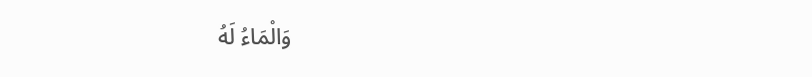وَالْمَاءُ لَهُ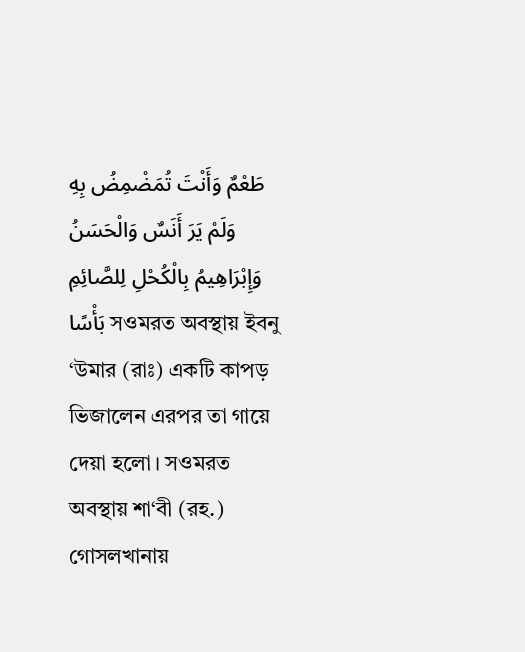طَعْمٌ وَأَنْتَ تُمَضْمِضُ بِهِ وَلَمْ يَرَ أَنَسٌ وَالْحَسَنُ وَإِبْرَاهِيمُ بِالْكُحْلِ لِلصَّائِمِ بَأْسًا সওমরত অবস্থায় ইবনু ‘উমার (রাঃ) একটি কাপড় ভিজালেন এরপর তা গায়ে দেয়া হলো। সওমরত অবস্থায় শা‘বী (রহ.) গোসলখানায়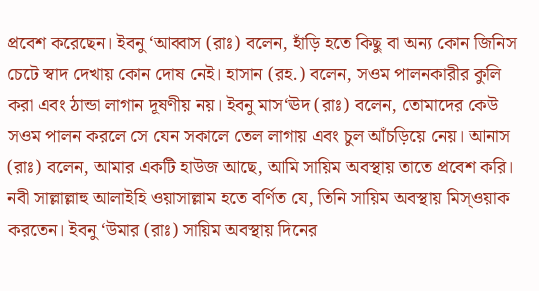প্রবেশ করেছেন। ইবনু ‘আব্বাস (রাঃ) বলেন, হাঁড়ি হতে কিছু বা অন্য কোন জিনিস চেটে স্বাদ দেখায় কোন দোষ নেই। হাসান (রহ.) বলেন, সওম পালনকারীর কুলি করা এবং ঠান্ডা লাগান দূষণীয় নয়। ইবনু মাস‘ঊদ (রাঃ) বলেন, তোমাদের কেউ সওম পালন করলে সে যেন সকালে তেল লাগায় এবং চুল আঁচড়িয়ে নেয়। আনাস (রাঃ) বলেন, আমার একটি হাউজ আছে, আমি সায়িম অবস্থায় তাতে প্রবেশ করি। নবী সাল্লাল্লাহু আলাইহি ওয়াসাল্লাম হতে বর্ণিত যে, তিনি সায়িম অবস্থায় মিস্ওয়াক করতেন। ইবনু ‘উমার (রাঃ) সায়িম অবস্থায় দিনের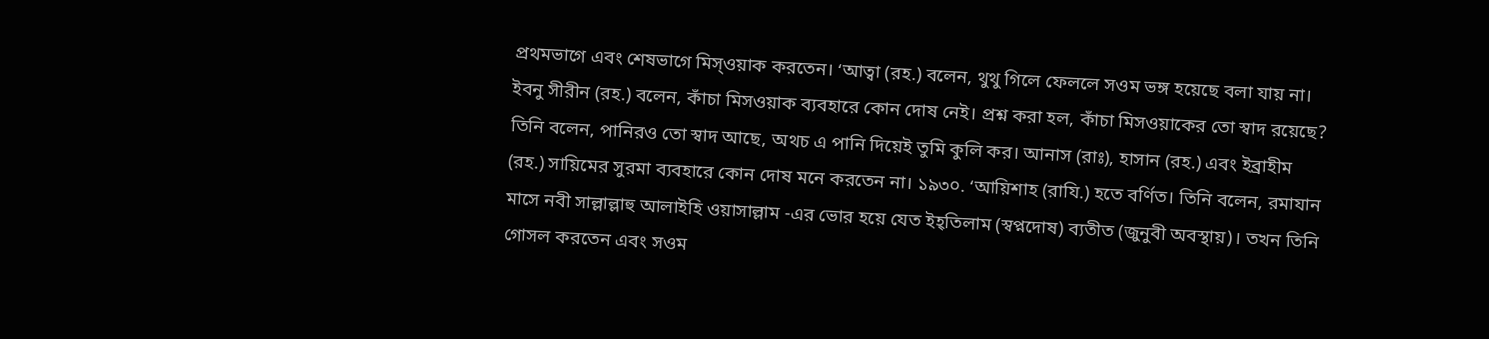প্রথমভাগে এবং শেষভাগে মিস্ওয়াক করতেন। ‘আত্বা (রহ.) বলেন, থুথু গিলে ফেললে সওম ভঙ্গ হয়েছে বলা যায় না। ইবনু সীরীন (রহ.) বলেন, কাঁচা মিসওয়াক ব্যবহারে কোন দোষ নেই। প্রশ্ন করা হল, কাঁচা মিসওয়াকের তো স্বাদ রয়েছে? তিনি বলেন, পানিরও তো স্বাদ আছে, অথচ এ পানি দিয়েই তুমি কুলি কর। আনাস (রাঃ), হাসান (রহ.) এবং ইব্রাহীম (রহ.) সায়িমের সুরমা ব্যবহারে কোন দোষ মনে করতেন না। ১৯৩০. ‘আয়িশাহ (রাযি.) হতে বর্ণিত। তিনি বলেন, রমাযান মাসে নবী সাল্লাল্লাহু আলাইহি ওয়াসাল্লাম -এর ভোর হয়ে যেত ইহ্তিলাম (স্বপ্নদোষ) ব্যতীত (জুনুবী অবস্থায়)। তখন তিনি গোসল করতেন এবং সওম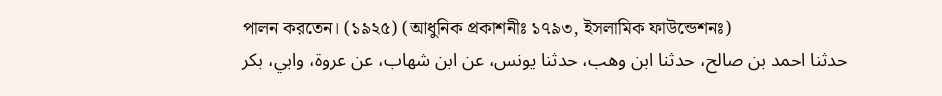পালন করতেন। (১৯২৫) (আধুনিক প্রকাশনীঃ ১৭৯৩, ইসলামিক ফাউন্ডেশনঃ)
حدثنا احمد بن صالح، حدثنا ابن وهب، حدثنا يونس، عن ابن شهاب، عن عروة، وابي، بكر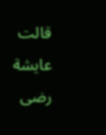قالت عايشة رضى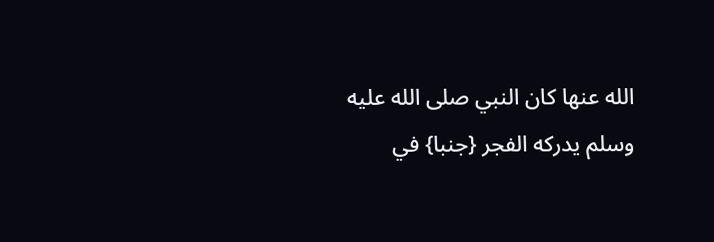الله عنها كان النبي صلى الله عليه وسلم يدركه الفجر {جنبا} في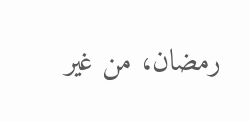رمضان، من غير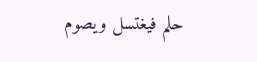حلم فيغتسل ويصوم